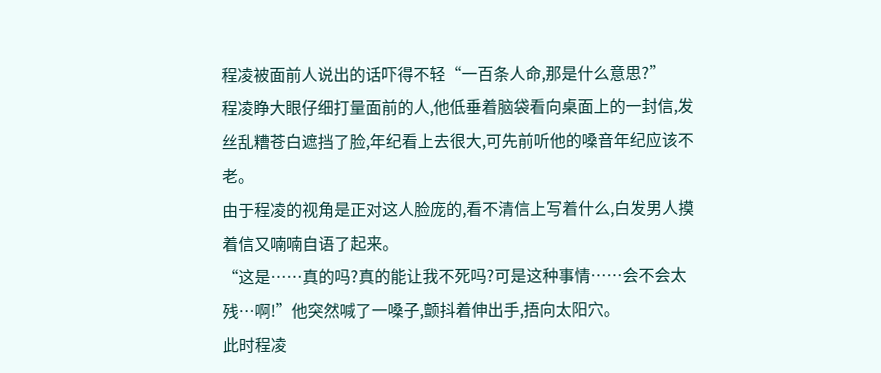程凌被面前人说出的话吓得不轻“一百条人命,那是什么意思?”
程凌睁大眼仔细打量面前的人,他低垂着脑袋看向桌面上的一封信,发丝乱糟苍白遮挡了脸,年纪看上去很大,可先前听他的嗓音年纪应该不老。
由于程凌的视角是正对这人脸庞的,看不清信上写着什么,白发男人摸着信又喃喃自语了起来。
“这是……真的吗?真的能让我不死吗?可是这种事情……会不会太残…啊!”他突然喊了一嗓子,颤抖着伸出手,捂向太阳穴。
此时程凌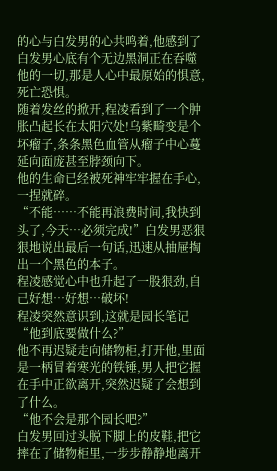的心与白发男的心共鸣着,他感到了白发男心底有个无边黑洞正在吞噬他的一切,那是人心中最原始的惧意,死亡恐惧。
随着发丝的掀开,程凌看到了一个肿胀凸起长在太阳穴处!乌紫畸变是个坏瘤子,条条黑色血管从瘤子中心蔓延向面庞甚至脖颈向下。
他的生命已经被死神牢牢握在手心,一捏就碎。
“不能……不能再浪费时间,我快到头了,今天…必须完成!”白发男恶狠狠地说出最后一句话,迅速从抽屉掏出一个黑色的本子。
程凌感觉心中也升起了一股狠劲,自己好想…好想…破坏!
程凌突然意识到,这就是园长笔记“他到底要做什么?”
他不再迟疑走向储物柜,打开他,里面是一柄冒着寒光的铁锤,男人把它握在手中正欲离开,突然迟疑了会想到了什么。
“他不会是那个园长吧?”
白发男回过头脱下脚上的皮鞋,把它摔在了储物柜里,一步步静静地离开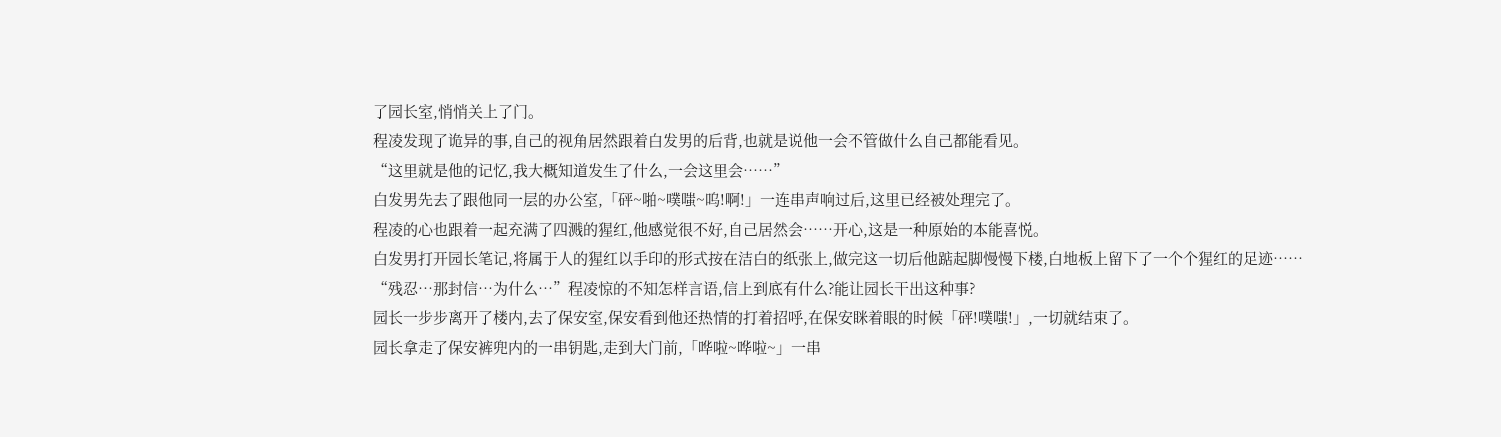了园长室,悄悄关上了门。
程凌发现了诡异的事,自己的视角居然跟着白发男的后背,也就是说他一会不管做什么自己都能看见。
“这里就是他的记忆,我大概知道发生了什么,一会这里会……”
白发男先去了跟他同一层的办公室,「砰~啪~噗嗤~呜!啊!」一连串声响过后,这里已经被处理完了。
程凌的心也跟着一起充满了四溅的猩红,他感觉很不好,自己居然会……开心,这是一种原始的本能喜悦。
白发男打开园长笔记,将属于人的猩红以手印的形式按在洁白的纸张上,做完这一切后他踮起脚慢慢下楼,白地板上留下了一个个猩红的足迹……
“残忍…那封信…为什么…”程凌惊的不知怎样言语,信上到底有什么?能让园长干出这种事?
园长一步步离开了楼内,去了保安室,保安看到他还热情的打着招呼,在保安眯着眼的时候「砰!噗嗤!」,一切就结束了。
园长拿走了保安裤兜内的一串钥匙,走到大门前,「哗啦~哗啦~」一串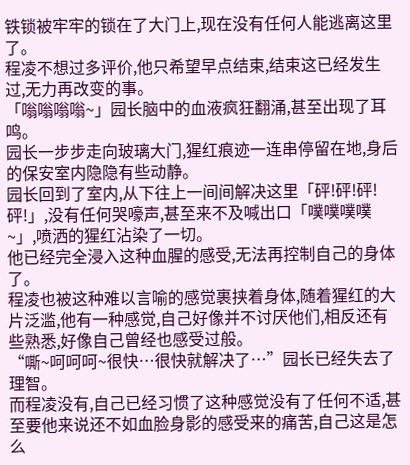铁锁被牢牢的锁在了大门上,现在没有任何人能逃离这里了。
程凌不想过多评价,他只希望早点结束,结束这已经发生过,无力再改变的事。
「嗡嗡嗡嗡~」园长脑中的血液疯狂翻涌,甚至出现了耳鸣。
园长一步步走向玻璃大门,猩红痕迹一连串停留在地,身后的保安室内隐隐有些动静。
园长回到了室内,从下往上一间间解决这里「砰!砰!砰!砰!」,没有任何哭嚎声,甚至来不及喊出口「噗噗噗噗~」,喷洒的猩红沾染了一切。
他已经完全浸入这种血腥的感受,无法再控制自己的身体了。
程凌也被这种难以言喻的感觉裹挟着身体,随着猩红的大片泛滥,他有一种感觉,自己好像并不讨厌他们,相反还有些熟悉,好像自己曾经也感受过般。
“嘶~呵呵呵~很快…很快就解决了…”园长已经失去了理智。
而程凌没有,自己已经习惯了这种感觉没有了任何不适,甚至要他来说还不如血脸身影的感受来的痛苦,自己这是怎么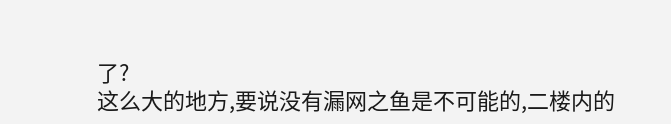了?
这么大的地方,要说没有漏网之鱼是不可能的,二楼内的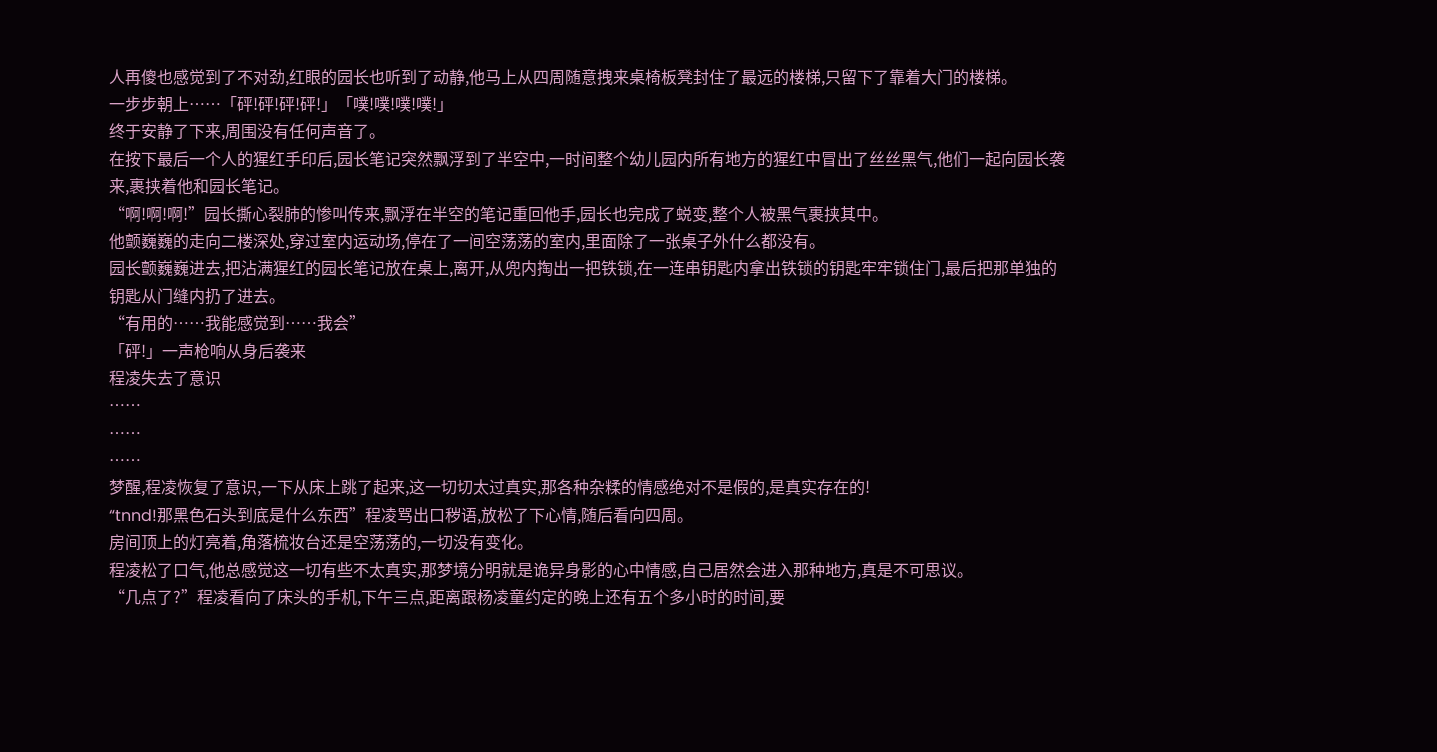人再傻也感觉到了不对劲,红眼的园长也听到了动静,他马上从四周随意拽来桌椅板凳封住了最远的楼梯,只留下了靠着大门的楼梯。
一步步朝上……「砰!砰!砰!砰!」「噗!噗!噗!噗!」
终于安静了下来,周围没有任何声音了。
在按下最后一个人的猩红手印后,园长笔记突然飘浮到了半空中,一时间整个幼儿园内所有地方的猩红中冒出了丝丝黑气,他们一起向园长袭来,裹挟着他和园长笔记。
“啊!啊!啊!”园长撕心裂肺的惨叫传来,飘浮在半空的笔记重回他手,园长也完成了蜕变,整个人被黑气裹挟其中。
他颤巍巍的走向二楼深处,穿过室内运动场,停在了一间空荡荡的室内,里面除了一张桌子外什么都没有。
园长颤巍巍进去,把沾满猩红的园长笔记放在桌上,离开,从兜内掏出一把铁锁,在一连串钥匙内拿出铁锁的钥匙牢牢锁住门,最后把那单独的钥匙从门缝内扔了进去。
“有用的……我能感觉到……我会”
「砰!」一声枪响从身后袭来
程凌失去了意识
……
……
……
梦醒,程凌恢复了意识,一下从床上跳了起来,这一切切太过真实,那各种杂糅的情感绝对不是假的,是真实存在的!
“tnnd!那黑色石头到底是什么东西”程凌骂出口秽语,放松了下心情,随后看向四周。
房间顶上的灯亮着,角落梳妆台还是空荡荡的,一切没有变化。
程凌松了口气,他总感觉这一切有些不太真实,那梦境分明就是诡异身影的心中情感,自己居然会进入那种地方,真是不可思议。
“几点了?”程凌看向了床头的手机,下午三点,距离跟杨凌童约定的晚上还有五个多小时的时间,要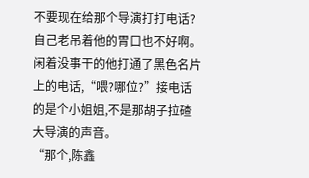不要现在给那个导演打打电话?自己老吊着他的胃口也不好啊。
闲着没事干的他打通了黑色名片上的电话,“喂?哪位?”接电话的是个小姐姐,不是那胡子拉碴大导演的声音。
“那个,陈鑫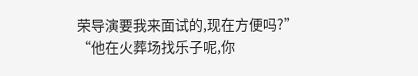荣导演要我来面试的,现在方便吗?”
“他在火葬场找乐子呢,你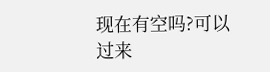现在有空吗?可以过来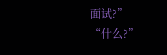面试?”
“什么?”